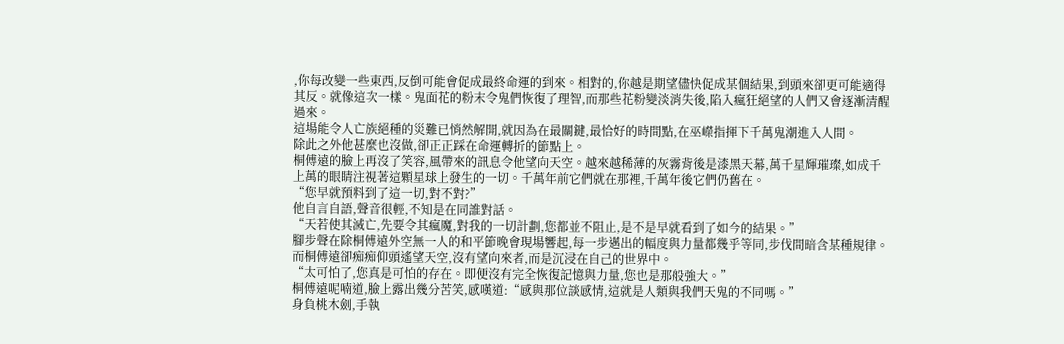,你每改變一些東西,反倒可能會促成最終命運的到來。相對的,你越是期望儘快促成某個結果,到頭來卻更可能適得其反。就像這次一樣。鬼面花的粉末令鬼們恢復了理智,而那些花粉變淡消失後,陷入瘋狂絕望的人們又會逐漸清醒過來。
這場能令人亡族絕種的災難已悄然解開,就因為在最關鍵,最恰好的時間點,在巫嶸指揮下千萬鬼潮進入人間。
除此之外他甚麼也沒做,卻正正踩在命運轉折的節點上。
桐傅遠的臉上再沒了笑容,風帶來的訊息令他望向天空。越來越稀薄的灰霧背後是漆黑天幕,萬千星輝璀璨,如成千上萬的眼睛注視著這顆星球上發生的一切。千萬年前它們就在那裡,千萬年後它們仍舊在。
“您早就預料到了這一切,對不對?”
他自言自語,聲音很輕,不知是在同誰對話。
“天若使其滅亡,先要令其瘋魔,對我的一切計劃,您都並不阻止,是不是早就看到了如今的結果。”
腳步聲在除桐傅遠外空無一人的和平節晚會現場響起,每一步邁出的幅度與力量都幾乎等同,步伐間暗含某種規律。而桐傅遠卻痴痴仰頭遙望天空,沒有望向來者,而是沉浸在自己的世界中。
“太可怕了,您真是可怕的存在。即便沒有完全恢復記憶與力量,您也是那般強大。”
桐傅遠呢喃道,臉上露出幾分苦笑,感嘆道:“感與那位談感情,這就是人類與我們天鬼的不同嗎。”
身負桃木劍,手執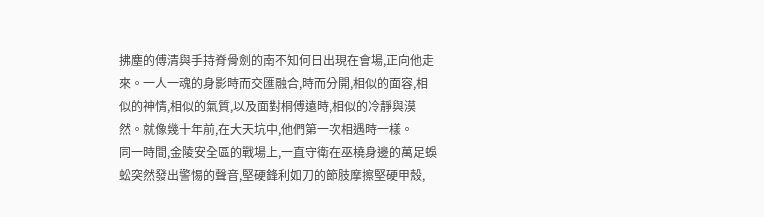拂塵的傅清與手持脊骨劍的南不知何日出現在會場,正向他走來。一人一魂的身影時而交匯融合,時而分開,相似的面容,相似的神情,相似的氣質,以及面對桐傅遠時,相似的冷靜與漠然。就像幾十年前,在大天坑中,他們第一次相遇時一樣。
同一時間,金陵安全區的戰場上,一直守衛在巫橈身邊的萬足蜈蚣突然發出警惕的聲音,堅硬鋒利如刀的節肢摩擦堅硬甲殼,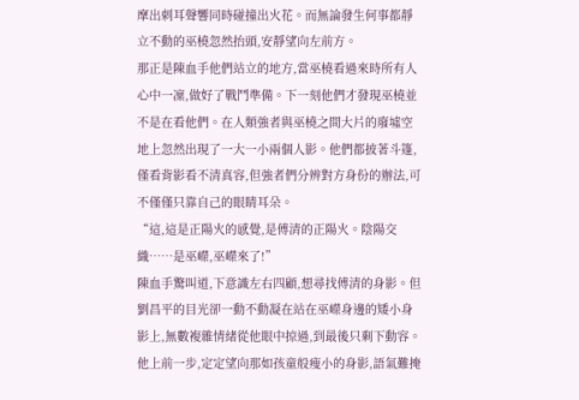摩出刺耳聲響同時碰撞出火花。而無論發生何事都靜立不動的巫橈忽然抬頭,安靜望向左前方。
那正是陳血手他們站立的地方,當巫橈看過來時所有人心中一凜,做好了戰鬥準備。下一刻他們才發現巫橈並不是在看他們。在人類強者與巫橈之間大片的廢墟空地上忽然出現了一大一小兩個人影。他們都披著斗篷,僅看背影看不清真容,但強者們分辨對方身份的辦法,可不僅僅只靠自己的眼睛耳朵。
“這,這是正陽火的感覺,是傅清的正陽火。陰陽交織……是巫嶸,巫嶸來了!”
陳血手驚叫道,下意識左右四顧,想尋找傅清的身影。但劉昌平的目光卻一動不動凝在站在巫嶸身邊的矮小身影上,無數複雜情緒從他眼中掠過,到最後只剩下動容。他上前一步,定定望向那如孩童般瘦小的身影,語氣難掩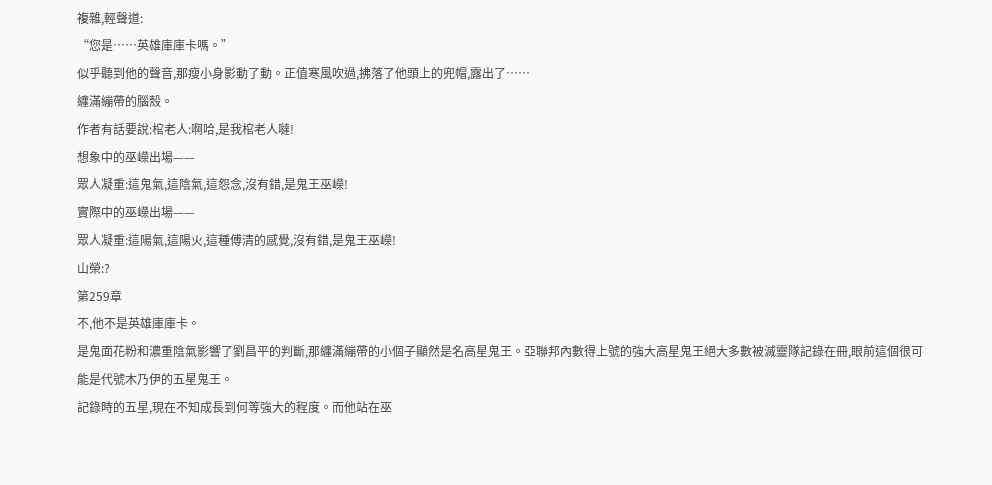複雜,輕聲道:
“您是……英雄庫庫卡嗎。”
似乎聽到他的聲音,那瘦小身影動了動。正值寒風吹過,拂落了他頭上的兜帽,露出了……
纏滿繃帶的腦殼。
作者有話要說:棺老人:啊哈,是我棺老人噠!
想象中的巫嶸出場——
眾人凝重:這鬼氣,這陰氣,這怨念,沒有錯,是鬼王巫嶸!
實際中的巫嶸出場——
眾人凝重:這陽氣,這陽火,這種傅清的感覺,沒有錯,是鬼王巫嶸!
山榮:?
第259章
不,他不是英雄庫庫卡。
是鬼面花粉和濃重陰氣影響了劉昌平的判斷,那纏滿繃帶的小個子顯然是名高星鬼王。亞聯邦內數得上號的強大高星鬼王絕大多數被滅靈隊記錄在冊,眼前這個很可能是代號木乃伊的五星鬼王。
記錄時的五星,現在不知成長到何等強大的程度。而他站在巫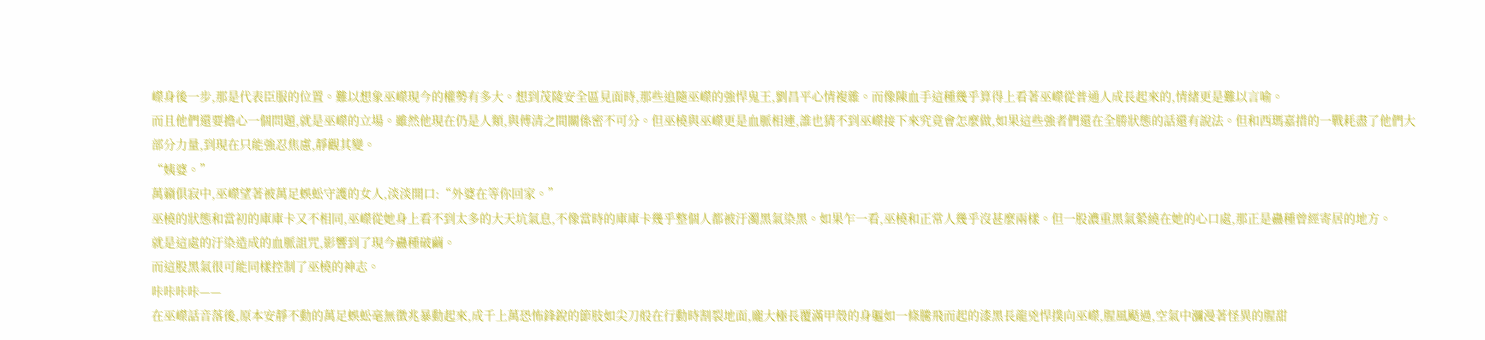嶸身後一步,那是代表臣服的位置。難以想象巫嶸現今的權勢有多大。想到茂陵安全區見面時,那些追隨巫嶸的強悍鬼王,劉昌平心情複雜。而像陳血手這種幾乎算得上看著巫嶸從普通人成長起來的,情緒更是難以言喻。
而且他們還要擔心一個問題,就是巫嶸的立場。雖然他現在仍是人類,與傅清之間關係密不可分。但巫橈與巫嶸更是血脈相連,誰也猜不到巫嶸接下來究竟會怎麼做,如果這些強者們還在全勝狀態的話還有說法。但和西瑪嘉措的一戰耗盡了他們大部分力量,到現在只能強忍焦慮,靜觀其變。
“姨婆。”
萬籟俱寂中,巫嶸望著被萬足蜈蚣守護的女人,淡淡開口:“外婆在等你回家。”
巫橈的狀態和當初的庫庫卡又不相同,巫嶸從她身上看不到太多的大天坑氣息,不像當時的庫庫卡幾乎整個人都被汙濁黑氣染黑。如果乍一看,巫橈和正常人幾乎沒甚麼兩樣。但一股濃重黑氣縈繞在她的心口處,那正是蠱種曾經寄居的地方。
就是這處的汙染造成的血脈詛咒,影響到了現今蠱種破繭。
而這股黑氣很可能同樣控制了巫橈的神志。
咔咔咔咔——
在巫嶸話音落後,原本安靜不動的萬足蜈蚣毫無徵兆暴動起來,成千上萬恐怖鋒銳的節肢如尖刀般在行動時割裂地面,龐大極長覆滿甲殼的身軀如一條騰飛而起的漆黑長龍兇悍撲向巫嶸,腥風颳過,空氣中瀰漫著怪異的腥甜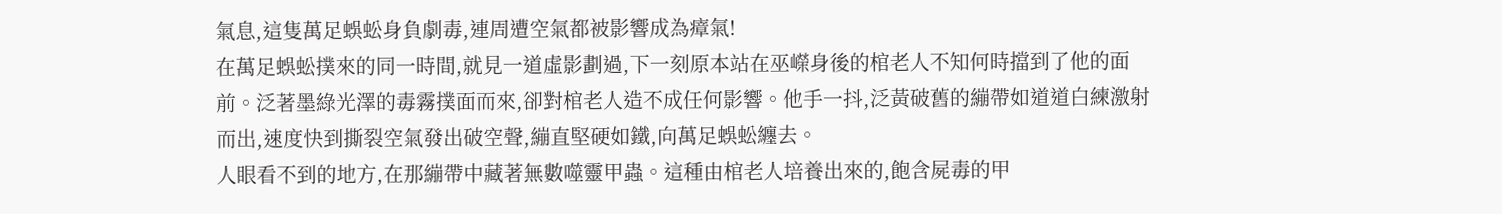氣息,這隻萬足蜈蚣身負劇毒,連周遭空氣都被影響成為瘴氣!
在萬足蜈蚣撲來的同一時間,就見一道虛影劃過,下一刻原本站在巫嶸身後的棺老人不知何時擋到了他的面前。泛著墨綠光澤的毒霧撲面而來,卻對棺老人造不成任何影響。他手一抖,泛黃破舊的繃帶如道道白練激射而出,速度快到撕裂空氣發出破空聲,繃直堅硬如鐵,向萬足蜈蚣纏去。
人眼看不到的地方,在那繃帶中藏著無數噬靈甲蟲。這種由棺老人培養出來的,飽含屍毒的甲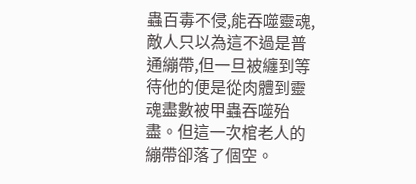蟲百毒不侵,能吞噬靈魂,敵人只以為這不過是普通繃帶,但一旦被纏到等待他的便是從肉體到靈魂盡數被甲蟲吞噬殆盡。但這一次棺老人的繃帶卻落了個空。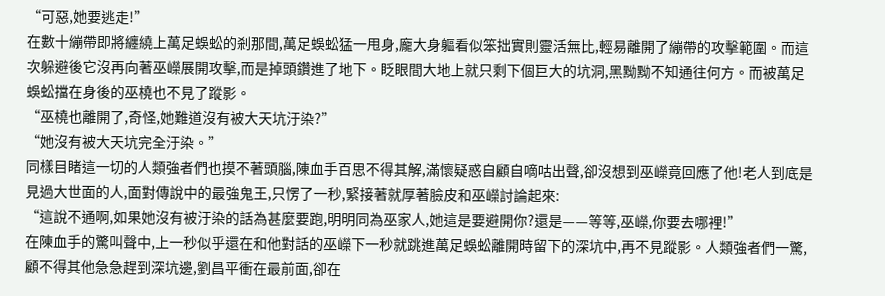“可惡,她要逃走!”
在數十繃帶即將纏繞上萬足蜈蚣的剎那間,萬足蜈蚣猛一甩身,龐大身軀看似笨拙實則靈活無比,輕易離開了繃帶的攻擊範圍。而這次躲避後它沒再向著巫嶸展開攻擊,而是掉頭鑽進了地下。眨眼間大地上就只剩下個巨大的坑洞,黑黝黝不知通往何方。而被萬足蜈蚣擋在身後的巫橈也不見了蹤影。
“巫橈也離開了,奇怪,她難道沒有被大天坑汙染?”
“她沒有被大天坑完全汙染。”
同樣目睹這一切的人類強者們也摸不著頭腦,陳血手百思不得其解,滿懷疑惑自顧自嘀咕出聲,卻沒想到巫嶸竟回應了他!老人到底是見過大世面的人,面對傳說中的最強鬼王,只愣了一秒,緊接著就厚著臉皮和巫嶸討論起來:
“這說不通啊,如果她沒有被汙染的話為甚麼要跑,明明同為巫家人,她這是要避開你?還是——等等,巫嶸,你要去哪裡!”
在陳血手的驚叫聲中,上一秒似乎還在和他對話的巫嶸下一秒就跳進萬足蜈蚣離開時留下的深坑中,再不見蹤影。人類強者們一驚,顧不得其他急急趕到深坑邊,劉昌平衝在最前面,卻在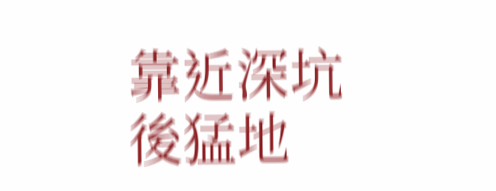靠近深坑後猛地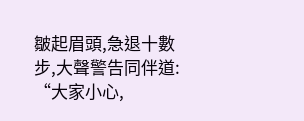皺起眉頭,急退十數步,大聲警告同伴道:
“大家小心,